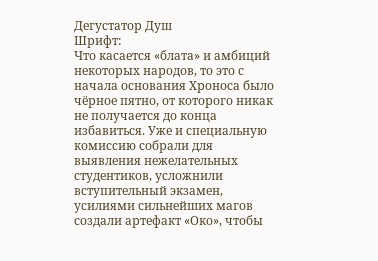Дегустатор Душ
Шрифт:
Что касается «блата» и амбиций некоторых народов, то это с начала основания Хроноса было чёрное пятно, от которого никак не получается до конца избавиться. Уже и специальную комиссию собрали для выявления нежелательных студентиков, усложнили вступительный экзамен, усилиями сильнейших магов создали артефакт «Око», чтобы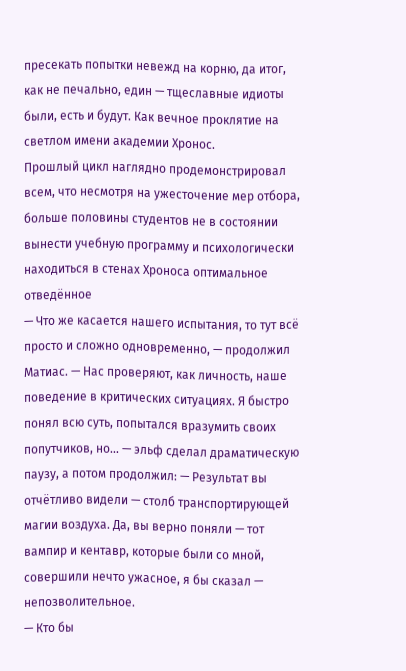пресекать попытки невежд на корню, да итог, как не печально, един — тщеславные идиоты были, есть и будут. Как вечное проклятие на светлом имени академии Хронос.
Прошлый цикл наглядно продемонстрировал всем, что несмотря на ужесточение мер отбора, больше половины студентов не в состоянии вынести учебную программу и психологически находиться в стенах Хроноса оптимальное отведённое
— Что же касается нашего испытания, то тут всё просто и сложно одновременно, — продолжил Матиас. — Нас проверяют, как личность, наше поведение в критических ситуациях. Я быстро понял всю суть, попытался вразумить своих попутчиков, но... — эльф сделал драматическую паузу, а потом продолжил: — Результат вы отчётливо видели — столб транспортирующей магии воздуха. Да, вы верно поняли — тот вампир и кентавр, которые были со мной, совершили нечто ужасное, я бы сказал — непозволительное.
— Кто бы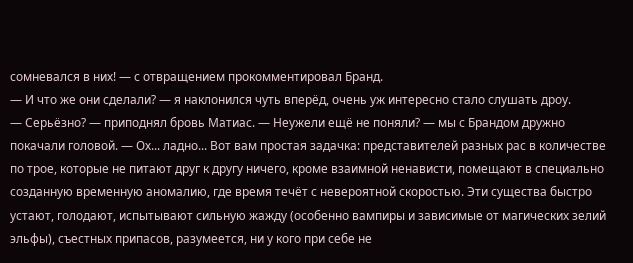сомневался в них! — с отвращением прокомментировал Бранд.
— И что же они сделали? — я наклонился чуть вперёд, очень уж интересно стало слушать дроу.
— Серьёзно? — приподнял бровь Матиас. — Неужели ещё не поняли? — мы с Брандом дружно покачали головой. — Ох... ладно... Вот вам простая задачка: представителей разных рас в количестве по трое, которые не питают друг к другу ничего, кроме взаимной ненависти, помещают в специально созданную временную аномалию, где время течёт с невероятной скоростью. Эти существа быстро устают, голодают, испытывают сильную жажду (особенно вампиры и зависимые от магических зелий эльфы), съестных припасов, разумеется, ни у кого при себе не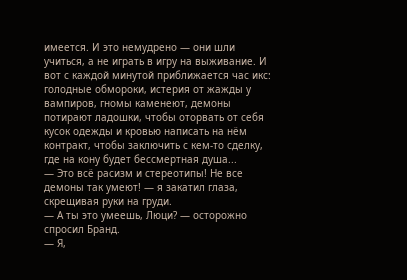имеется. И это немудрено — они шли учиться, а не играть в игру на выживание. И вот с каждой минутой приближается час икс: голодные обмороки, истерия от жажды у вампиров, гномы каменеют, демоны потирают ладошки, чтобы оторвать от себя кусок одежды и кровью написать на нём контракт, чтобы заключить с кем-то сделку, где на кону будет бессмертная душа...
— Это всё расизм и стереотипы! Не все демоны так умеют! — я закатил глаза, скрещивая руки на груди.
— А ты это умеешь, Люци? — осторожно спросил Бранд.
— Я,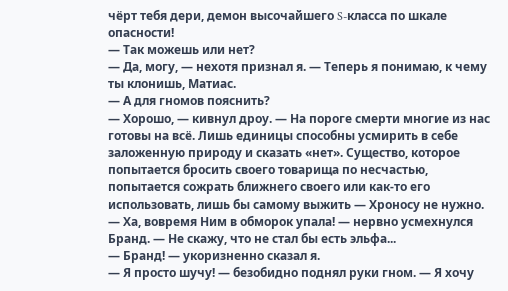чёрт тебя дери, демон высочайшего S-класса по шкале опасности!
— Так можешь или нет?
— Да, могу, — нехотя признал я. — Теперь я понимаю, к чему ты клонишь, Матиас.
— А для гномов пояснить?
— Хорошо, — кивнул дроу. — На пороге смерти многие из нас готовы на всё. Лишь единицы способны усмирить в себе заложенную природу и сказать «нет». Существо, которое попытается бросить своего товарища по несчастью, попытается сожрать ближнего своего или как-то его использовать, лишь бы самому выжить — Хроносу не нужно.
— Ха, вовремя Ним в обморок упала! — нервно усмехнулся Бранд. — Не скажу, что не стал бы есть эльфа...
— Бранд! — укоризненно сказал я.
— Я просто шучу! — безобидно поднял руки гном. — Я хочу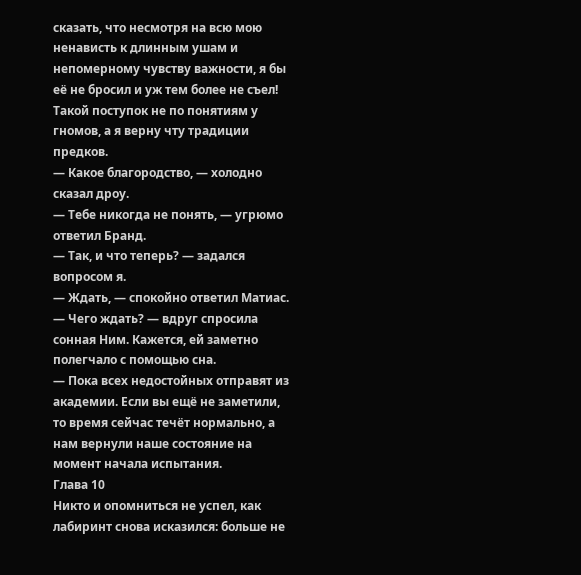сказать, что несмотря на всю мою ненависть к длинным ушам и непомерному чувству важности, я бы её не бросил и уж тем более не съел! Такой поступок не по понятиям у гномов, а я верну чту традиции предков.
— Какое благородство, — холодно сказал дроу.
— Тебе никогда не понять, — угрюмо ответил Бранд.
— Так, и что теперь? — задался вопросом я.
— Ждать, — спокойно ответил Матиас.
— Чего ждать? — вдруг спросила сонная Ним. Кажется, ей заметно полегчало с помощью сна.
— Пока всех недостойных отправят из академии. Если вы ещё не заметили, то время сейчас течёт нормально, а нам вернули наше состояние на момент начала испытания.
Глава 10
Никто и опомниться не успел, как лабиринт снова исказился: больше не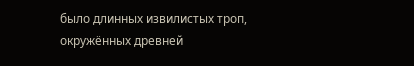было длинных извилистых троп, окружённых древней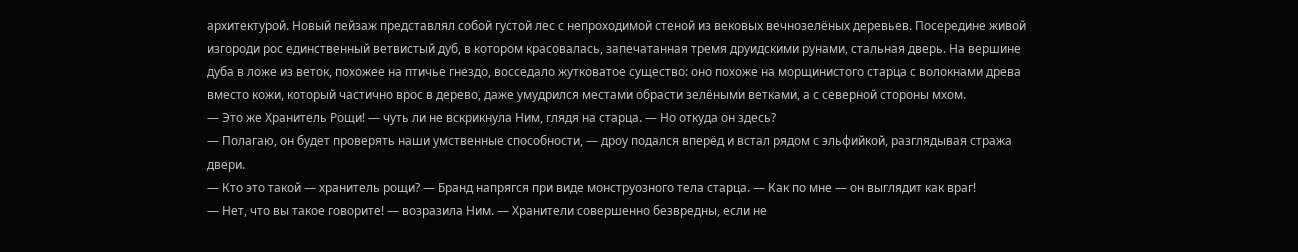архитектурой. Новый пейзаж представлял собой густой лес с непроходимой стеной из вековых вечнозелёных деревьев. Посередине живой изгороди рос единственный ветвистый дуб, в котором красовалась, запечатанная тремя друидскими рунами, стальная дверь. На вершине дуба в ложе из веток, похожее на птичье гнездо, восседало жутковатое существо: оно похоже на морщинистого старца с волокнами древа вместо кожи, который частично врос в дерево, даже умудрился местами обрасти зелёными ветками, а с северной стороны мхом.
— Это же Хранитель Рощи! — чуть ли не вскрикнула Ним, глядя на старца. — Но откуда он здесь?
— Полагаю, он будет проверять наши умственные способности, — дроу подался вперёд и встал рядом с эльфийкой, разглядывая стража двери.
— Кто это такой — хранитель рощи? — Бранд напрягся при виде монструозного тела старца. — Как по мне — он выглядит как враг!
— Нет, что вы такое говорите! — возразила Ним. — Хранители совершенно безвредны, если не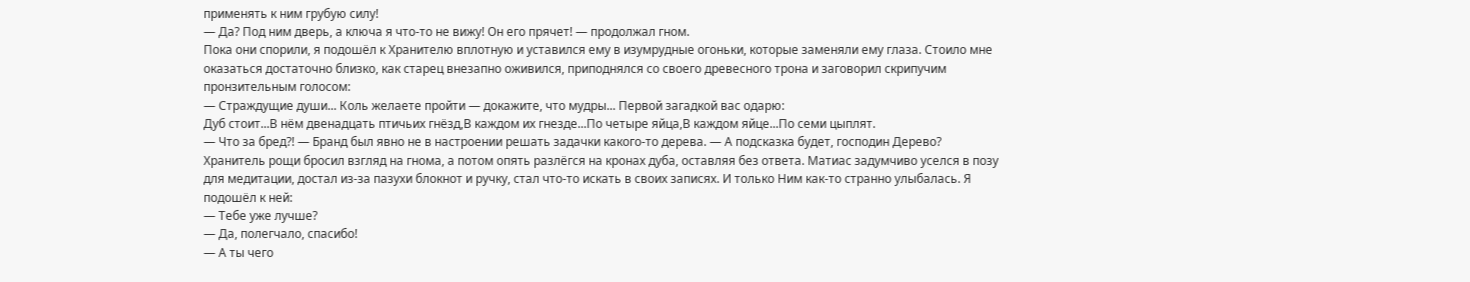применять к ним грубую силу!
— Да? Под ним дверь, а ключа я что-то не вижу! Он его прячет! — продолжал гном.
Пока они спорили, я подошёл к Хранителю вплотную и уставился ему в изумрудные огоньки, которые заменяли ему глаза. Стоило мне оказаться достаточно близко, как старец внезапно оживился, приподнялся со своего древесного трона и заговорил скрипучим пронзительным голосом:
— Страждущие души... Коль желаете пройти — докажите, что мудры... Первой загадкой вас одарю:
Дуб стоит...В нём двенадцать птичьих гнёзд,В каждом их гнезде...По четыре яйца,В каждом яйце...По семи цыплят.
— Что за бред?! — Бранд был явно не в настроении решать задачки какого-то дерева. — А подсказка будет, господин Дерево?
Хранитель рощи бросил взгляд на гнома, а потом опять разлёгся на кронах дуба, оставляя без ответа. Матиас задумчиво уселся в позу для медитации, достал из-за пазухи блокнот и ручку, стал что-то искать в своих записях. И только Ним как-то странно улыбалась. Я подошёл к ней:
— Тебе уже лучше?
— Да, полегчало, спасибо!
— А ты чего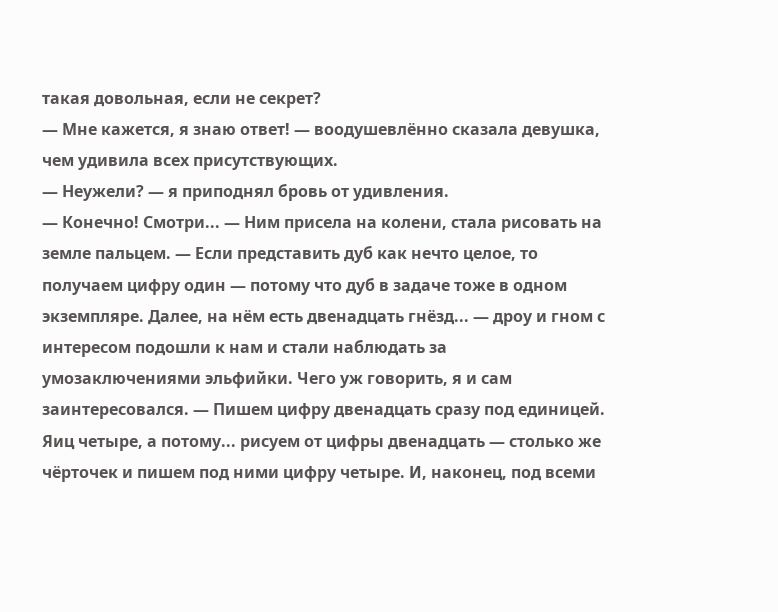такая довольная, если не секрет?
— Мне кажется, я знаю ответ! — воодушевлённо сказала девушка, чем удивила всех присутствующих.
— Неужели? — я приподнял бровь от удивления.
— Конечно! Смотри... — Ним присела на колени, стала рисовать на земле пальцем. — Если представить дуб как нечто целое, то получаем цифру один — потому что дуб в задаче тоже в одном экземпляре. Далее, на нём есть двенадцать гнёзд... — дроу и гном с интересом подошли к нам и стали наблюдать за умозаключениями эльфийки. Чего уж говорить, я и сам заинтересовался. — Пишем цифру двенадцать сразу под единицей. Яиц четыре, а потому... рисуем от цифры двенадцать — столько же чёрточек и пишем под ними цифру четыре. И, наконец, под всеми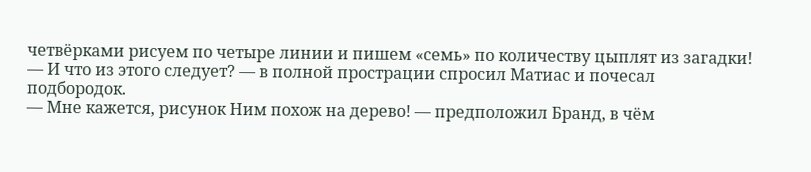четвёрками рисуем по четыре линии и пишем «семь» по количеству цыплят из загадки!
— И что из этого следует? — в полной прострации спросил Матиас и почесал подбородок.
— Мне кажется, рисунок Ним похож на дерево! — предположил Бранд, в чём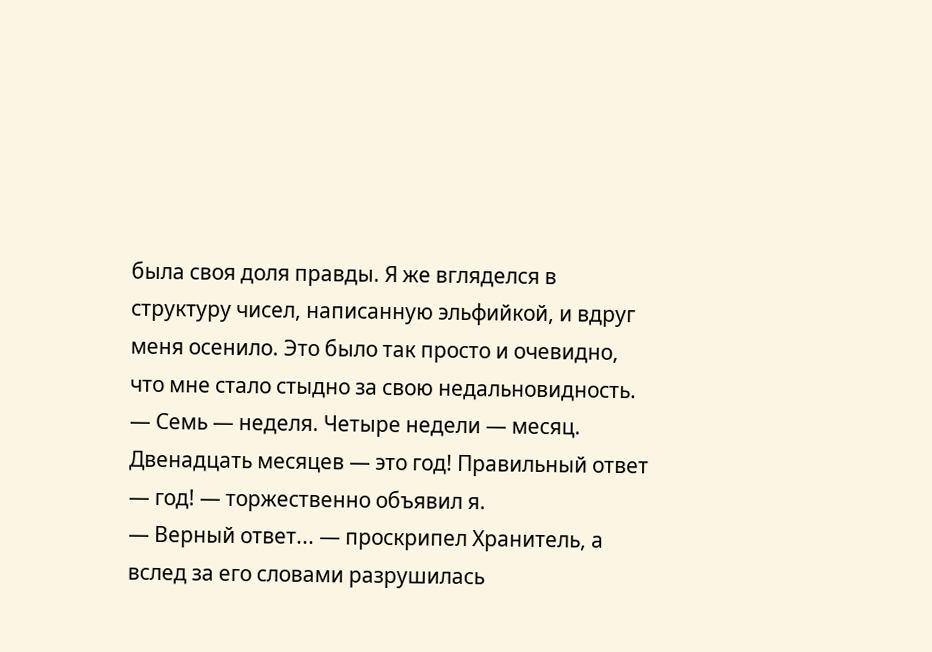была своя доля правды. Я же вгляделся в структуру чисел, написанную эльфийкой, и вдруг меня осенило. Это было так просто и очевидно, что мне стало стыдно за свою недальновидность.
— Семь — неделя. Четыре недели — месяц. Двенадцать месяцев — это год! Правильный ответ — год! — торжественно объявил я.
— Верный ответ... — проскрипел Хранитель, а вслед за его словами разрушилась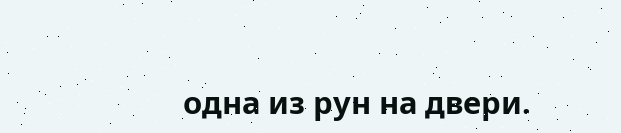одна из рун на двери.